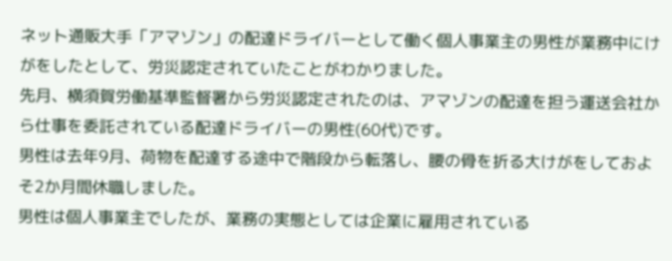ネット通販大手「アマゾン」の配達ドライバーとして働く個人事業主の男性が業務中にけがをしたとして、労災認定されていたことがわかりました。
先月、横須賀労働基準監督署から労災認定されたのは、アマゾンの配達を担う運送会社から仕事を委託されている配達ドライバーの男性(60代)です。
男性は去年9月、荷物を配達する途中で階段から転落し、腰の骨を折る大けがをしておよそ2か月間休職しました。
男性は個人事業主でしたが、業務の実態としては企業に雇用されている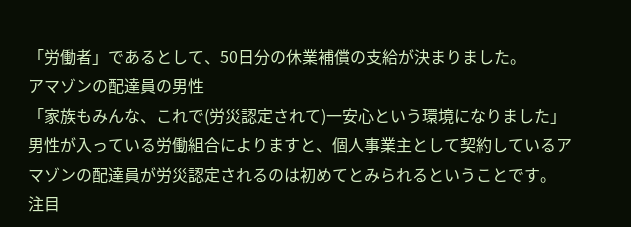「労働者」であるとして、50日分の休業補償の支給が決まりました。
アマゾンの配達員の男性
「家族もみんな、これで(労災認定されて)一安心という環境になりました」
男性が入っている労働組合によりますと、個人事業主として契約しているアマゾンの配達員が労災認定されるのは初めてとみられるということです。
注目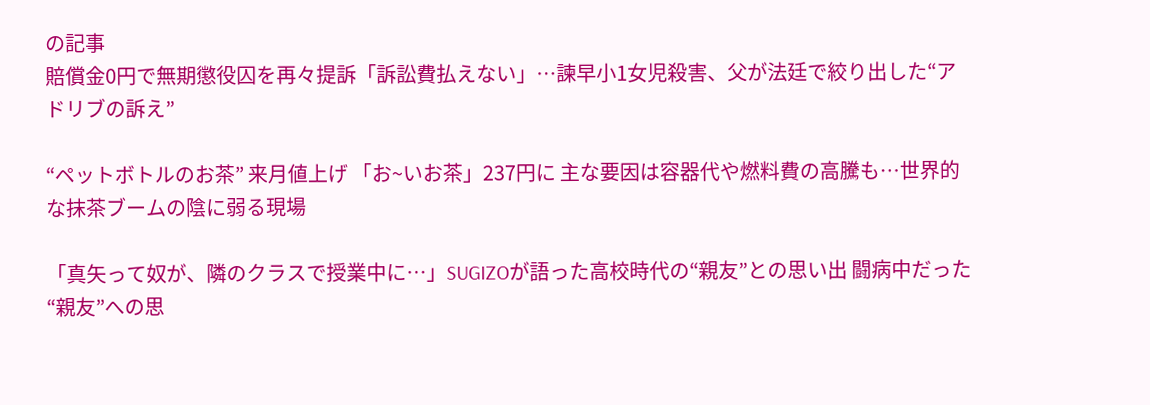の記事
賠償金0円で無期懲役囚を再々提訴「訴訟費払えない」…諫早小1女児殺害、父が法廷で絞り出した“アドリブの訴え”

“ペットボトルのお茶” 来月値上げ 「お~いお茶」237円に 主な要因は容器代や燃料費の高騰も…世界的な抹茶ブームの陰に弱る現場

「真矢って奴が、隣のクラスで授業中に…」SUGIZOが語った高校時代の“親友”との思い出 闘病中だった“親友”への思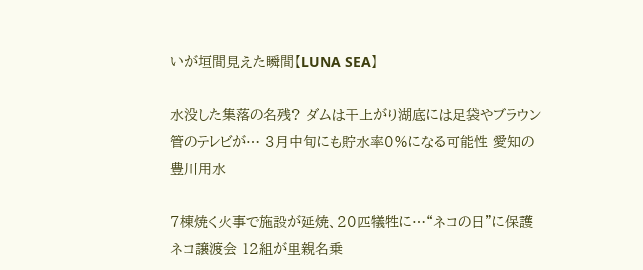いが垣間見えた瞬間【LUNA SEA】

水没した集落の名残? ダムは干上がり湖底には足袋やブラウン管のテレビが… 3月中旬にも貯水率0%になる可能性 愛知の豊川用水

7棟焼く火事で施設が延焼、20匹犠牲に…“ネコの日”に保護ネコ譲渡会 12組が里親名乗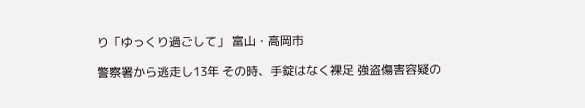り「ゆっくり過ごして」 富山・高岡市

警察署から逃走し13年 その時、手錠はなく裸足 強盗傷害容疑の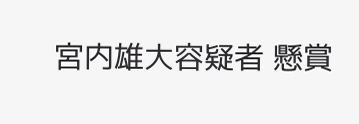宮内雄大容疑者 懸賞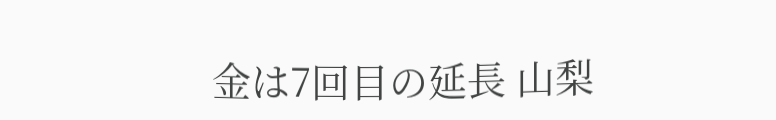金は7回目の延長 山梨